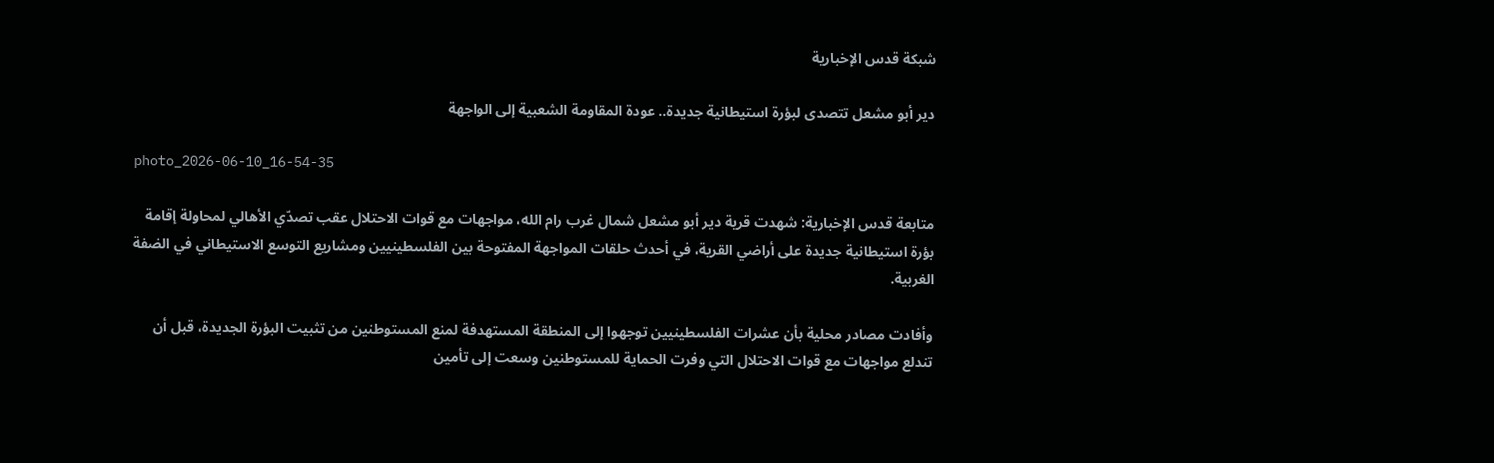شبكة قدس الإخبارية

دير أبو مشعل تتصدى لبؤرة استيطانية جديدة.. عودة المقاومة الشعبية إلى الواجهة

photo_2026-06-10_16-54-35

متابعة قدس الإخبارية: شهدت قرية دير أبو مشعل شمال غرب رام الله، مواجهات مع قوات الاحتلال عقب تصدّي الأهالي لمحاولة إقامة بؤرة استيطانية جديدة على أراضي القرية، في أحدث حلقات المواجهة المفتوحة بين الفلسطينيين ومشاريع التوسع الاستيطاني في الضفة الغربية.

وأفادت مصادر محلية بأن عشرات الفلسطينيين توجهوا إلى المنطقة المستهدفة لمنع المستوطنين من تثبيت البؤرة الجديدة، قبل أن تندلع مواجهات مع قوات الاحتلال التي وفرت الحماية للمستوطنين وسعت إلى تأمين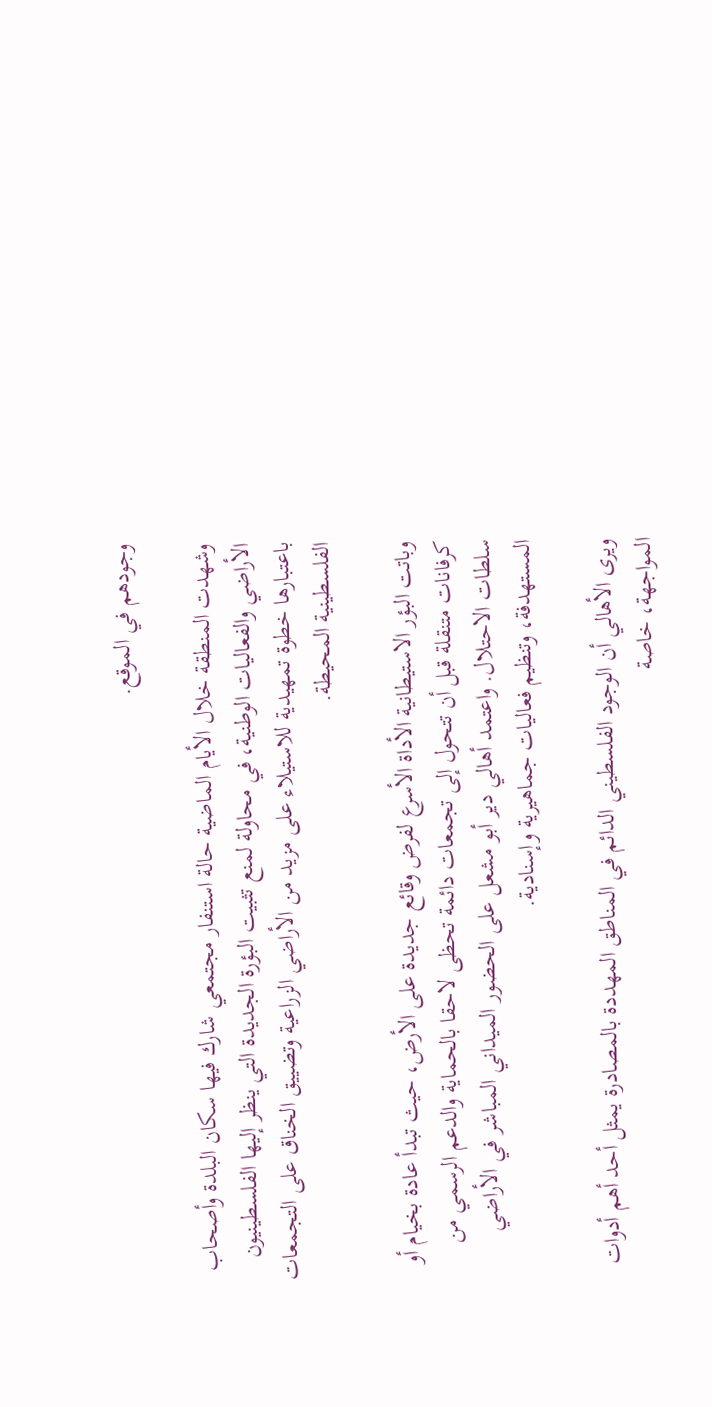وجودهم في الموقع.

وشهدت المنطقة خلال الأيام الماضية حالة استنفار مجتمعي شارك فيها سكان البلدة وأصحاب الأراضي والفعاليات الوطنية، في محاولة لمنع تثبيت البؤرة الجديدة التي ينظر إليها الفلسطينيون باعتبارها خطوة تمهيدية للاستيلاء على مزيد من الأراضي الزراعية وتضييق الخناق على التجمعات الفلسطينية المحيطة.

وباتت البؤر الاستيطانية الأداة الأسرع لفرض وقائع جديدة على الأرض، حيث تبدأ عادة بخيام أو كرفانات متنقلة قبل أن تتحول إلى تجمعات دائمة تحظى لاحقا بالحماية والدعم الرسمي من سلطات الاحتلال. واعتمد أهالي دير أبو مشعل على الحضور الميداني المباشر في الأراضي المستهدفة، وتنظيم فعاليات جماهيرية وإسنادية.

ويرى الأهالي أن الوجود الفلسطيني الدائم في المناطق المهددة بالمصادرة يمثل أحد أهم أدوات المواجهة، خاصة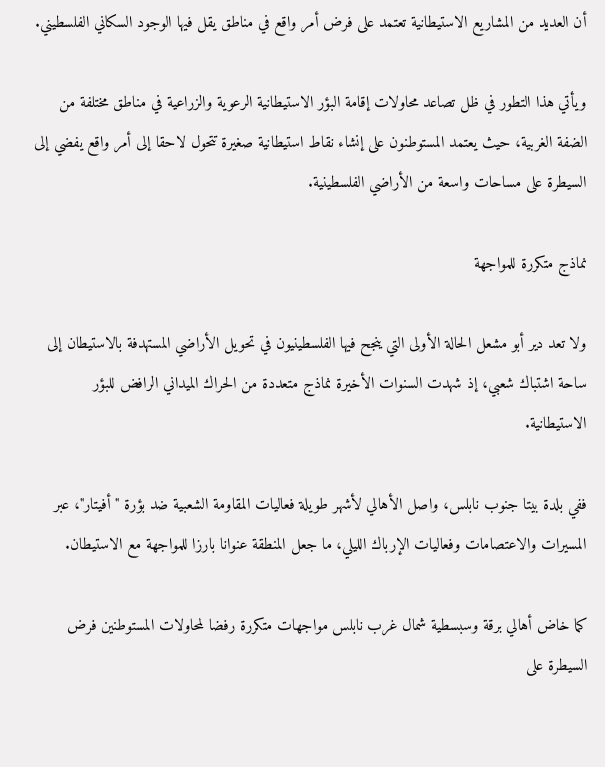أن العديد من المشاريع الاستيطانية تعتمد على فرض أمر واقع في مناطق يقل فيها الوجود السكاني الفلسطيني.

ويأتي هذا التطور في ظل تصاعد محاولات إقامة البؤر الاستيطانية الرعوية والزراعية في مناطق مختلفة من الضفة الغربية، حيث يعتمد المستوطنون على إنشاء نقاط استيطانية صغيرة تتحول لاحقا إلى أمر واقع يفضي إلى السيطرة على مساحات واسعة من الأراضي الفلسطينية.

نماذج متكررة للمواجهة

ولا تعد دير أبو مشعل الحالة الأولى التي ينجح فيها الفلسطينيون في تحويل الأراضي المستهدفة بالاستيطان إلى ساحة اشتباك شعبي، إذ شهدت السنوات الأخيرة نماذج متعددة من الحراك الميداني الرافض للبؤر الاستيطانية.

ففي بلدة بيتا جنوب نابلس، واصل الأهالي لأشهر طويلة فعاليات المقاومة الشعبية ضد بؤرة "أفيتار"، عبر المسيرات والاعتصامات وفعاليات الإرباك الليلي، ما جعل المنطقة عنوانا بارزا للمواجهة مع الاستيطان.

كما خاض أهالي برقة وسبسطية شمال غرب نابلس مواجهات متكررة رفضا لمحاولات المستوطنين فرض السيطرة على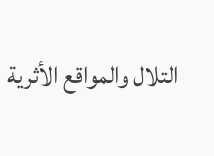التلال والمواقع الأثرية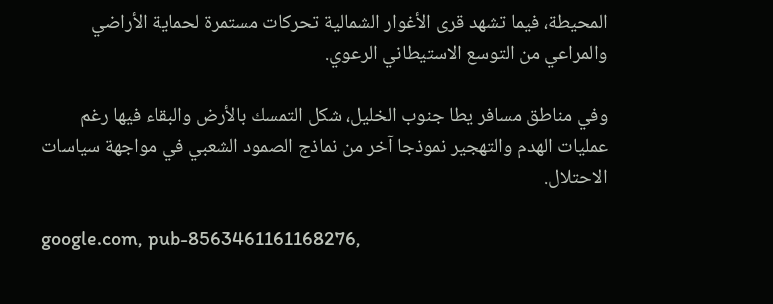المحيطة، فيما تشهد قرى الأغوار الشمالية تحركات مستمرة لحماية الأراضي والمراعي من التوسع الاستيطاني الرعوي.

وفي مناطق مسافر يطا جنوب الخليل، شكل التمسك بالأرض والبقاء فيها رغم عمليات الهدم والتهجير نموذجا آخر من نماذج الصمود الشعبي في مواجهة سياسات الاحتلال.

google.com, pub-8563461161168276,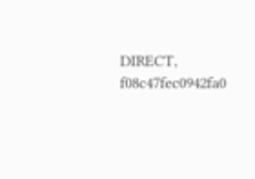DIRECT, f08c47fec0942fa0